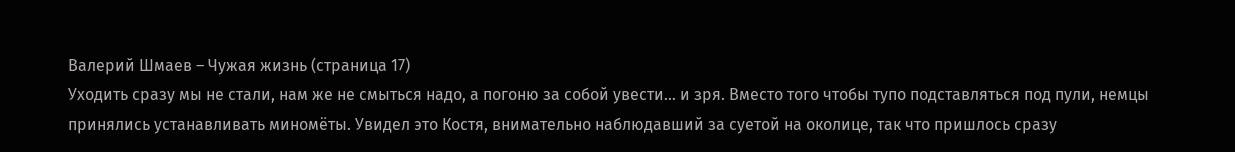Валерий Шмаев – Чужая жизнь (страница 17)
Уходить сразу мы не стали, нам же не смыться надо, а погоню за собой увести… и зря. Вместо того чтобы тупо подставляться под пули, немцы принялись устанавливать миномёты. Увидел это Костя, внимательно наблюдавший за суетой на околице, так что пришлось сразу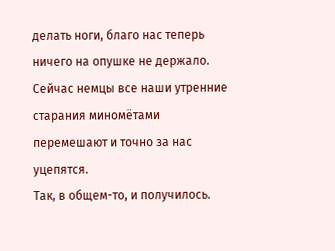делать ноги, благо нас теперь ничего на опушке не держало. Сейчас немцы все наши утренние старания миномётами перемешают и точно за нас уцепятся.
Так, в общем-то, и получилось.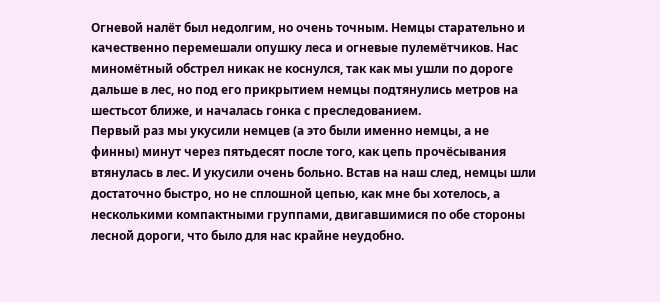Огневой налёт был недолгим, но очень точным. Немцы старательно и качественно перемешали опушку леса и огневые пулемётчиков. Нас миномётный обстрел никак не коснулся, так как мы ушли по дороге дальше в лес, но под его прикрытием немцы подтянулись метров на шестьсот ближе, и началась гонка с преследованием.
Первый раз мы укусили немцев (а это были именно немцы, а не финны) минут через пятьдесят после того, как цепь прочёсывания втянулась в лес. И укусили очень больно. Встав на наш след, немцы шли достаточно быстро, но не сплошной цепью, как мне бы хотелось, а несколькими компактными группами, двигавшимися по обе стороны лесной дороги, что было для нас крайне неудобно.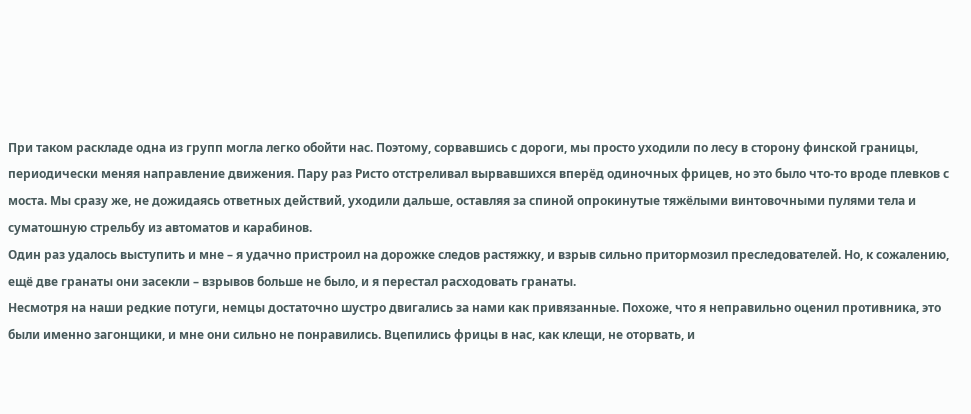При таком раскладе одна из групп могла легко обойти нас. Поэтому, сорвавшись с дороги, мы просто уходили по лесу в сторону финской границы, периодически меняя направление движения. Пару раз Ристо отстреливал вырвавшихся вперёд одиночных фрицев, но это было что-то вроде плевков с моста. Мы сразу же, не дожидаясь ответных действий, уходили дальше, оставляя за спиной опрокинутые тяжёлыми винтовочными пулями тела и суматошную стрельбу из автоматов и карабинов.
Один раз удалось выступить и мне – я удачно пристроил на дорожке следов растяжку, и взрыв сильно притормозил преследователей. Но, к сожалению, ещё две гранаты они засекли – взрывов больше не было, и я перестал расходовать гранаты.
Несмотря на наши редкие потуги, немцы достаточно шустро двигались за нами как привязанные. Похоже, что я неправильно оценил противника, это были именно загонщики, и мне они сильно не понравились. Вцепились фрицы в нас, как клещи, не оторвать, и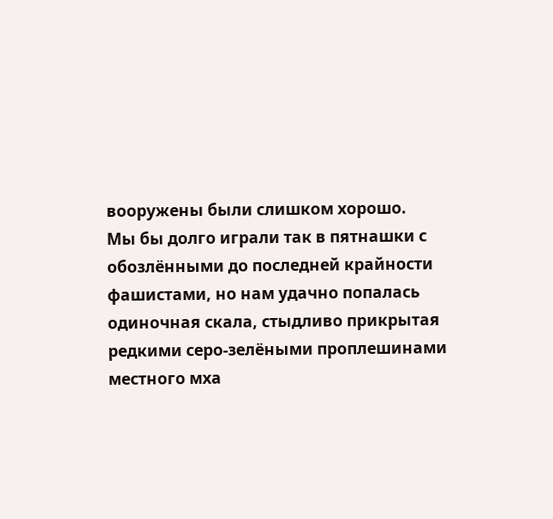вооружены были слишком хорошо.
Мы бы долго играли так в пятнашки с обозлёнными до последней крайности фашистами, но нам удачно попалась одиночная скала, стыдливо прикрытая редкими серо-зелёными проплешинами местного мха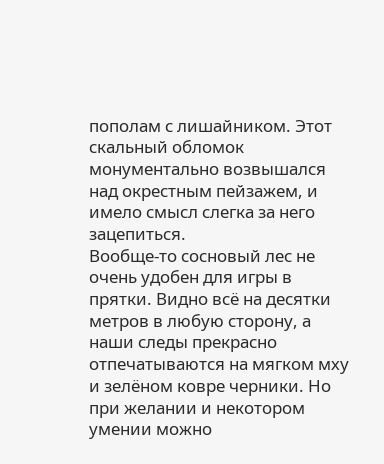пополам с лишайником. Этот скальный обломок монументально возвышался над окрестным пейзажем, и имело смысл слегка за него зацепиться.
Вообще-то сосновый лес не очень удобен для игры в прятки. Видно всё на десятки метров в любую сторону, а наши следы прекрасно отпечатываются на мягком мху и зелёном ковре черники. Но при желании и некотором умении можно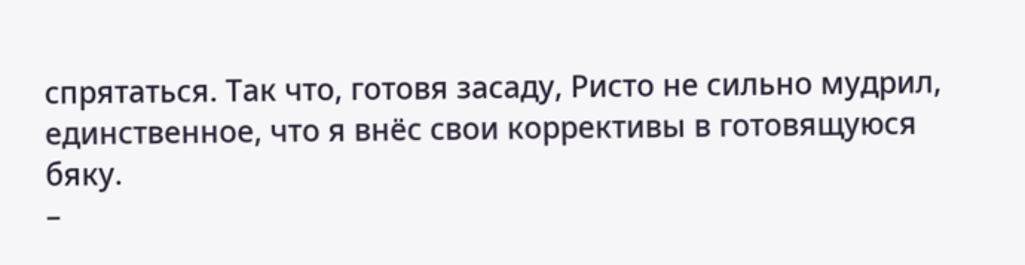спрятаться. Так что, готовя засаду, Ристо не сильно мудрил, единственное, что я внёс свои коррективы в готовящуюся бяку.
–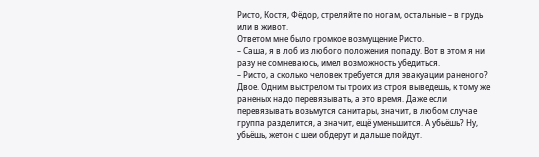Ристо, Костя, Фёдор, стреляйте по ногам, остальные – в грудь или в живот.
Ответом мне было громкое возмущение Ристо.
– Саша, я в лоб из любого положения попаду. Вот в этом я ни разу не сомневаюсь, имел возможность убедиться.
– Ристо, а сколько человек требуется для эвакуации раненого? Двое. Одним выстрелом ты троих из строя выведешь, к тому же раненых надо перевязывать, а это время. Даже если перевязывать возьмутся санитары, значит, в любом случае группа разделится, а значит, ещё уменьшится. А убьёшь? Ну, убьёшь, жетон с шеи обдерут и дальше пойдут.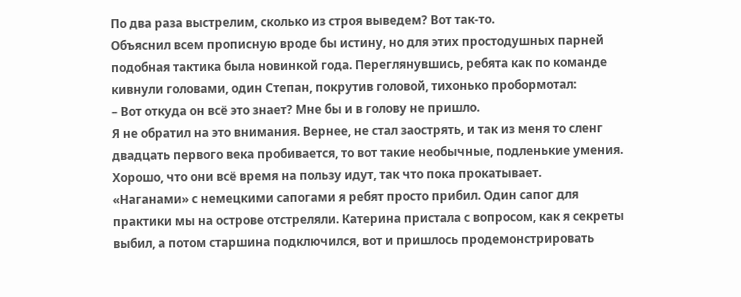По два раза выстрелим, сколько из строя выведем? Вот так-то.
Объяснил всем прописную вроде бы истину, но для этих простодушных парней подобная тактика была новинкой года. Переглянувшись, ребята как по команде кивнули головами, один Степан, покрутив головой, тихонько пробормотал:
– Вот откуда он всё это знает? Мне бы и в голову не пришло.
Я не обратил на это внимания. Вернее, не стал заострять, и так из меня то сленг двадцать первого века пробивается, то вот такие необычные, подленькие умения. Хорошо, что они всё время на пользу идут, так что пока прокатывает.
«Наганами» с немецкими сапогами я ребят просто прибил. Один сапог для практики мы на острове отстреляли. Катерина пристала с вопросом, как я секреты выбил, а потом старшина подключился, вот и пришлось продемонстрировать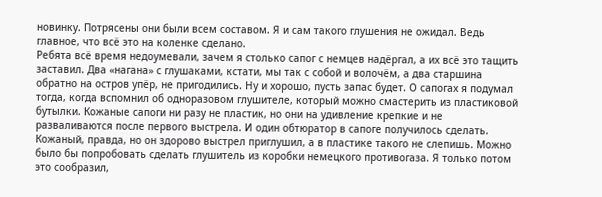новинку. Потрясены они были всем составом. Я и сам такого глушения не ожидал. Ведь главное, что всё это на коленке сделано.
Ребята всё время недоумевали, зачем я столько сапог с немцев надёргал, а их всё это тащить заставил. Два «нагана» с глушаками, кстати, мы так с собой и волочём, а два старшина обратно на остров упёр, не пригодились. Ну и хорошо, пусть запас будет. О сапогах я подумал тогда, когда вспомнил об одноразовом глушителе, который можно смастерить из пластиковой бутылки. Кожаные сапоги ни разу не пластик, но они на удивление крепкие и не разваливаются после первого выстрела. И один обтюратор в сапоге получилось сделать. Кожаный, правда, но он здорово выстрел приглушил, а в пластике такого не слепишь. Можно было бы попробовать сделать глушитель из коробки немецкого противогаза. Я только потом это сообразил,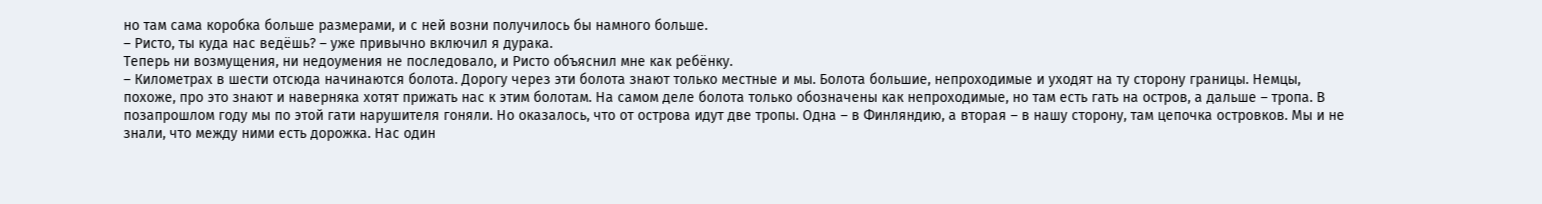но там сама коробка больше размерами, и с ней возни получилось бы намного больше.
– Ристо, ты куда нас ведёшь? – уже привычно включил я дурака.
Теперь ни возмущения, ни недоумения не последовало, и Ристо объяснил мне как ребёнку.
– Километрах в шести отсюда начинаются болота. Дорогу через эти болота знают только местные и мы. Болота большие, непроходимые и уходят на ту сторону границы. Немцы, похоже, про это знают и наверняка хотят прижать нас к этим болотам. На самом деле болота только обозначены как непроходимые, но там есть гать на остров, а дальше – тропа. В позапрошлом году мы по этой гати нарушителя гоняли. Но оказалось, что от острова идут две тропы. Одна – в Финляндию, а вторая – в нашу сторону, там цепочка островков. Мы и не знали, что между ними есть дорожка. Нас один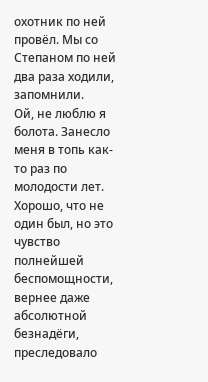охотник по ней провёл. Мы со Степаном по ней два раза ходили, запомнили.
Ой, не люблю я болота. Занесло меня в топь как-то раз по молодости лет. Хорошо, что не один был, но это чувство полнейшей беспомощности, вернее даже абсолютной безнадёги, преследовало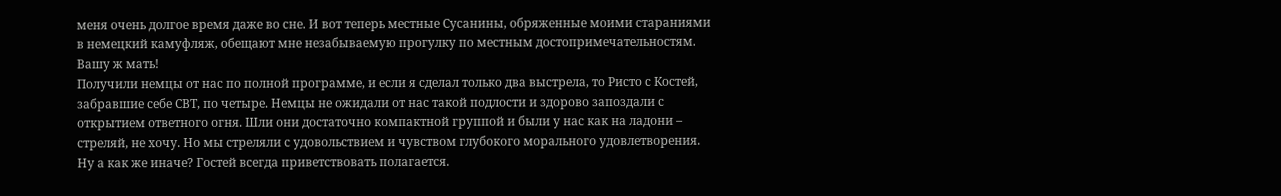меня очень долгое время даже во сне. И вот теперь местные Сусанины, обряженные моими стараниями в немецкий камуфляж, обещают мне незабываемую прогулку по местным достопримечательностям. Вашу ж мать!
Получили немцы от нас по полной программе, и если я сделал только два выстрела, то Ристо с Костей, забравшие себе СВТ, по четыре. Немцы не ожидали от нас такой подлости и здорово запоздали с открытием ответного огня. Шли они достаточно компактной группой и были у нас как на ладони – стреляй, не хочу. Но мы стреляли с удовольствием и чувством глубокого морального удовлетворения. Ну а как же иначе? Гостей всегда приветствовать полагается.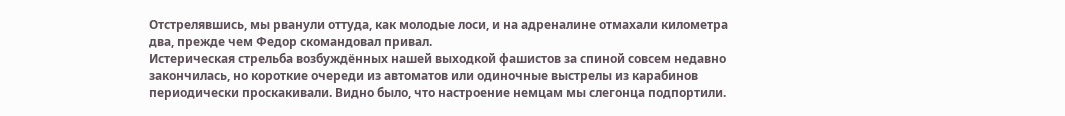Отстрелявшись, мы рванули оттуда, как молодые лоси, и на адреналине отмахали километра два, прежде чем Федор скомандовал привал.
Истерическая стрельба возбуждённых нашей выходкой фашистов за спиной совсем недавно закончилась, но короткие очереди из автоматов или одиночные выстрелы из карабинов периодически проскакивали. Видно было, что настроение немцам мы слегонца подпортили.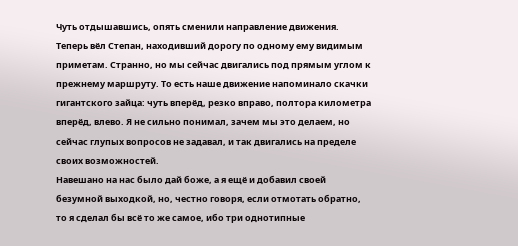Чуть отдышавшись, опять сменили направление движения. Теперь вёл Степан, находивший дорогу по одному ему видимым приметам. Странно, но мы сейчас двигались под прямым углом к прежнему маршруту. То есть наше движение напоминало скачки гигантского зайца: чуть вперёд, резко вправо, полтора километра вперёд, влево. Я не сильно понимал, зачем мы это делаем, но сейчас глупых вопросов не задавал, и так двигались на пределе своих возможностей.
Навешано на нас было дай боже, а я ещё и добавил своей безумной выходкой, но, честно говоря, если отмотать обратно, то я сделал бы всё то же самое, ибо три однотипные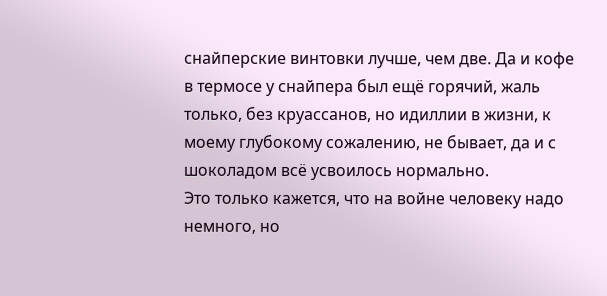снайперские винтовки лучше, чем две. Да и кофе в термосе у снайпера был ещё горячий, жаль только, без круассанов, но идиллии в жизни, к моему глубокому сожалению, не бывает, да и с шоколадом всё усвоилось нормально.
Это только кажется, что на войне человеку надо немного, но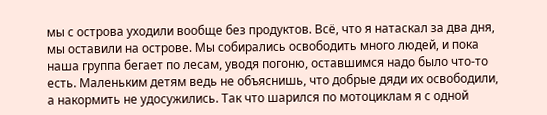мы с острова уходили вообще без продуктов. Всё, что я натаскал за два дня, мы оставили на острове. Мы собирались освободить много людей, и пока наша группа бегает по лесам, уводя погоню, оставшимся надо было что-то есть. Маленьким детям ведь не объяснишь, что добрые дяди их освободили, а накормить не удосужились. Так что шарился по мотоциклам я с одной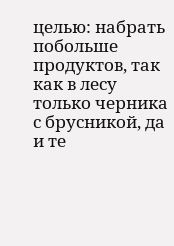целью: набрать побольше продуктов, так как в лесу только черника с брусникой, да и те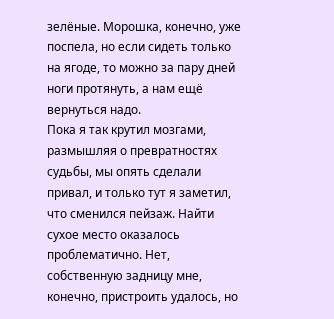зелёные. Морошка, конечно, уже поспела, но если сидеть только на ягоде, то можно за пару дней ноги протянуть, а нам ещё вернуться надо.
Пока я так крутил мозгами, размышляя о превратностях судьбы, мы опять сделали привал, и только тут я заметил, что сменился пейзаж. Найти сухое место оказалось проблематично. Нет, собственную задницу мне, конечно, пристроить удалось, но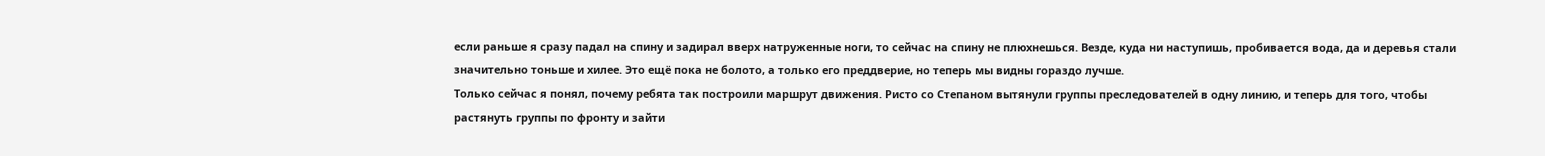если раньше я сразу падал на спину и задирал вверх натруженные ноги, то сейчас на спину не плюхнешься. Везде, куда ни наступишь, пробивается вода, да и деревья стали значительно тоньше и хилее. Это ещё пока не болото, а только его преддверие, но теперь мы видны гораздо лучше.
Только сейчас я понял, почему ребята так построили маршрут движения. Ристо со Степаном вытянули группы преследователей в одну линию, и теперь для того, чтобы растянуть группы по фронту и зайти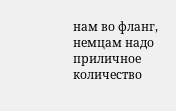нам во фланг, немцам надо приличное количество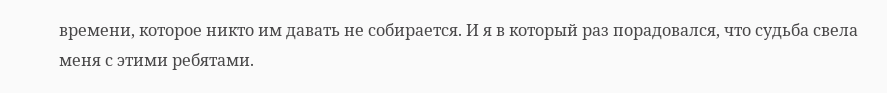времени, которое никто им давать не собирается. И я в который раз порадовался, что судьба свела меня с этими ребятами.